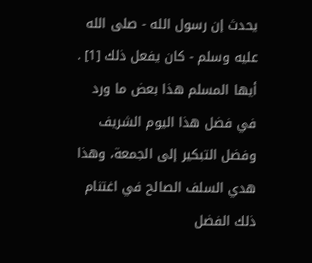يحدث إن رسول الله - صلى الله عليه وسلم - كان يفعل ذلك [1] .
أيها المسلم هذا بعض ما ورد في فضل هذا اليوم الشريف وفضل التبكير إلى الجمعة، وهذا هدي السلف الصالح في اغتنام ذلك الفضل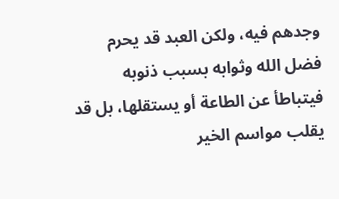وجدهم فيه، ولكن العبد قد يحرم فضل الله وثوابه بسبب ذنوبه فيتباطأ عن الطاعة أو يستقلها، بل قد يقلب مواسم الخير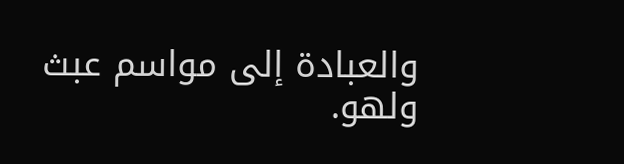والعبادة إلى مواسم عبث ولهو.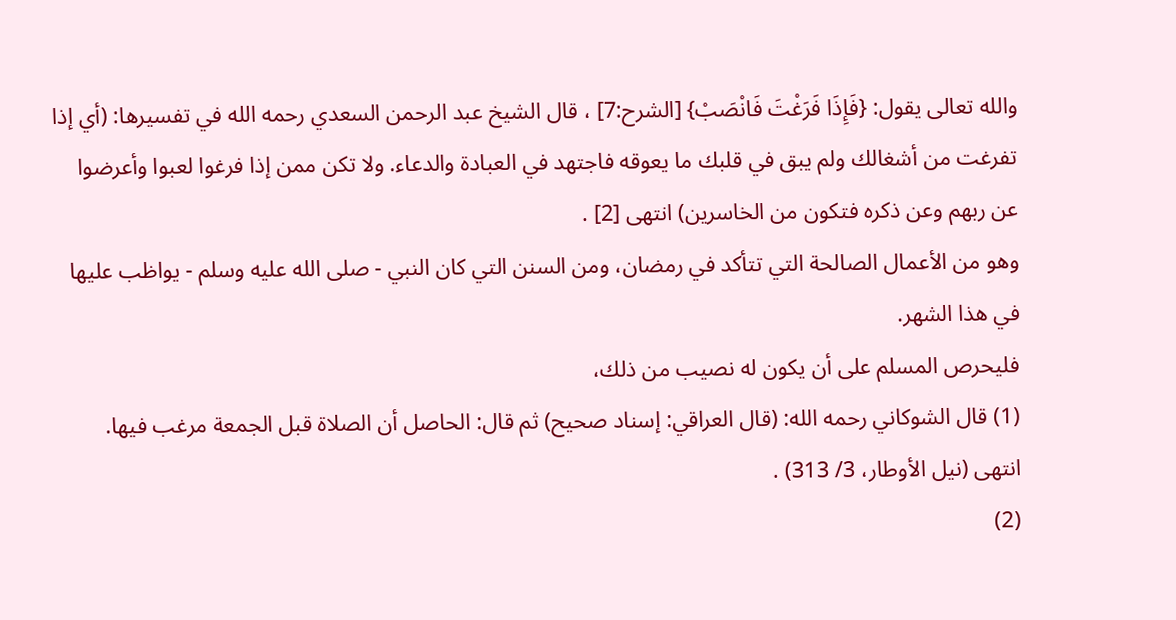والله تعالى يقول: {فَإِذَا فَرَغْتَ فَانْصَبْ} [الشرح:7] ، قال الشيخ عبد الرحمن السعدي رحمه الله في تفسيرها: (أي إذا تفرغت من أشغالك ولم يبق في قلبك ما يعوقه فاجتهد في العبادة والدعاء. ولا تكن ممن إذا فرغوا لعبوا وأعرضوا عن ربهم وعن ذكره فتكون من الخاسرين) انتهى [2] .
وهو من الأعمال الصالحة التي تتأكد في رمضان، ومن السنن التي كان النبي - صلى الله عليه وسلم - يواظب عليها في هذا الشهر.
فليحرص المسلم على أن يكون له نصيب من ذلك،
(1) قال الشوكاني رحمه الله: (قال العراقي: إسناد صحيح) ثم قال: الحاصل أن الصلاة قبل الجمعة مرغب فيها. انتهى (نيل الأوطار، 3/ 313) .
(2)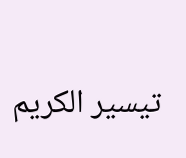تيسير الكريم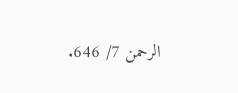الرحمن 7/ 646.